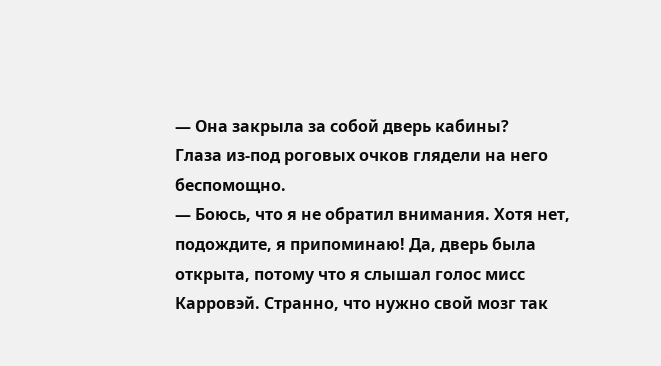— Она закрыла за собой дверь кабины?
Глаза из-под роговых очков глядели на него беспомощно.
— Боюсь, что я не обратил внимания. Хотя нет, подождите, я припоминаю! Да, дверь была открыта, потому что я слышал голос мисс Карровэй. Странно, что нужно свой мозг так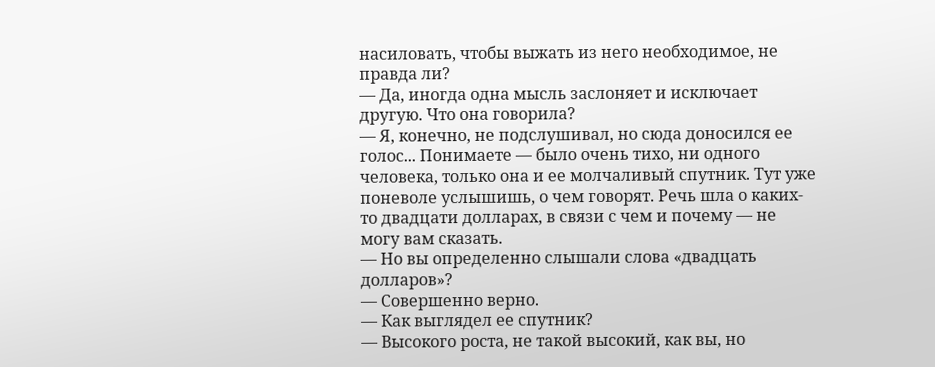насиловать, чтобы выжать из него необходимое, не правда ли?
— Да, иногда одна мысль заслоняет и исключает другую. Что она говорила?
— Я, конечно, не подслушивал, но сюда доносился ее голос... Понимаете — было очень тихо, ни одного человека, только она и ее молчаливый спутник. Тут уже поневоле услышишь, о чем говорят. Речь шла о каких-то двадцати долларах, в связи с чем и почему — не могу вам сказать.
— Но вы определенно слышали слова «двадцать долларов»?
— Совершенно верно.
— Как выглядел ее спутник?
— Высокого роста, не такой высокий, как вы, но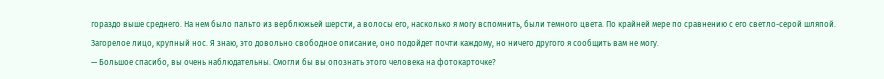гораздо выше среднего. На нем было пальто из верблюжьей шерсти, а волосы его, насколько я могу вспомнить, были темного цвета. По крайней мере по сравнению с его светло-серой шляпой. Загорелое лицо, крупный нос. Я знаю, это довольно свободное описание, оно подойдет почти каждому, но ничего другого я сообщить вам не могу.
— Большое спасибо, вы очень наблюдательны. Смогли бы вы опознать этого человека на фотокарточке?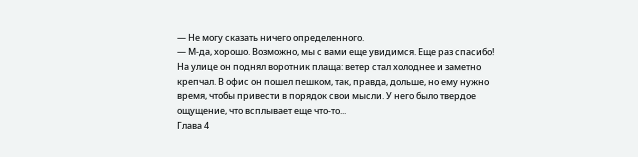— Не могу сказать ничего определенного.
— М-да, хорошо. Возможно, мы с вами еще увидимся. Еще раз спасибо!
На улице он поднял воротник плаща: ветер стал холоднее и заметно крепчал. В офис он пошел пешком, так, правда, дольше, но ему нужно время, чтобы привести в порядок свои мысли. У него было твердое ощущение, что всплывает еще что-то...
Глава 4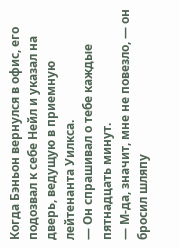Когда Бэньон вернулся в офис, его подозвал к себе Нейл и указал на дверь, ведущую в приемную лейтенанта Уилкса.
— Он спрашивал о тебе каждые пятнадцать минут.
— М-да, значит, мне не повезло, — он бросил шляпу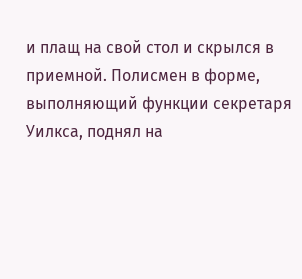и плащ на свой стол и скрылся в приемной. Полисмен в форме, выполняющий функции секретаря Уилкса, поднял на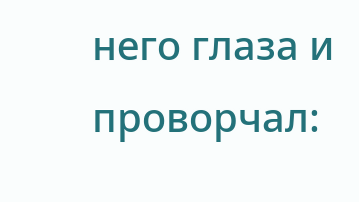него глаза и проворчал: